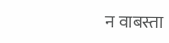न वाबस्ता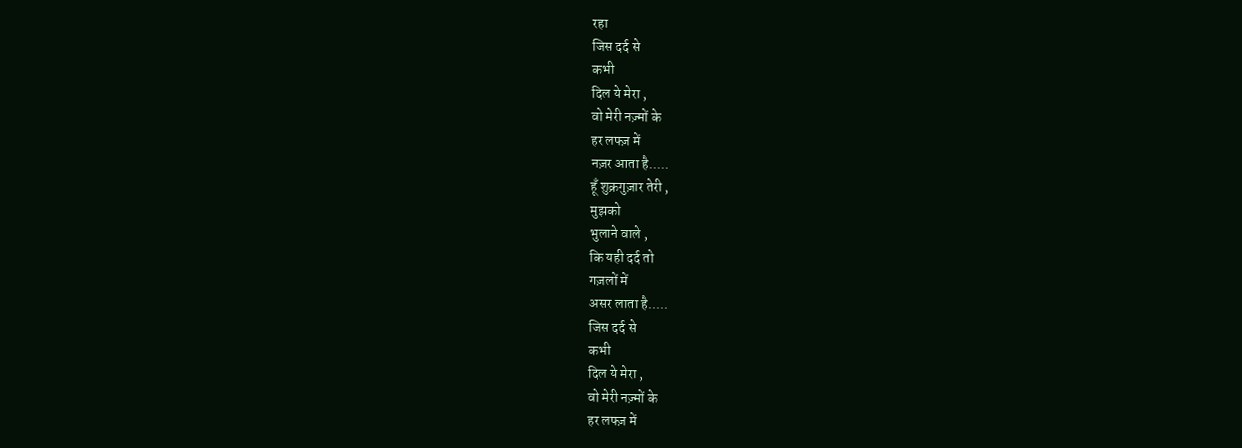रहा
जिस दर्द से
कभी
दिल ये मेरा ,
वो मेरी नज़्मों के
हर लफ्ज़ में
नज़र आता है.....
हूँ शुक्रगुज़ार तेरी ,
मुझको
भुलाने वाले ,
कि यही दर्द तो
गज़लों में
असर लाता है.....
जिस दर्द से
कभी
दिल ये मेरा ,
वो मेरी नज़्मों के
हर लफ्ज़ में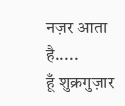नज़र आता है.....
हूँ शुक्रगुज़ार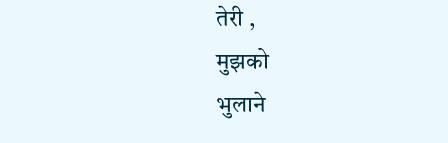तेरी ,
मुझको
भुलाने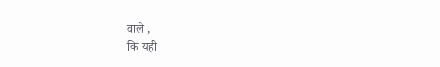वाले ,
कि यही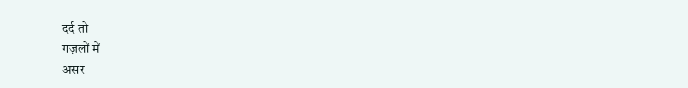दर्द तो
गज़लों में
असर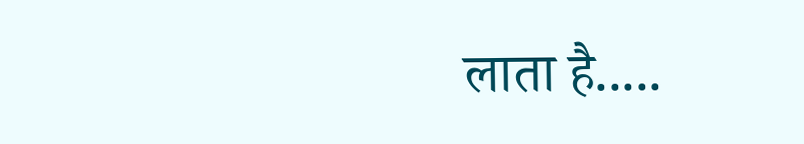लाता है.....